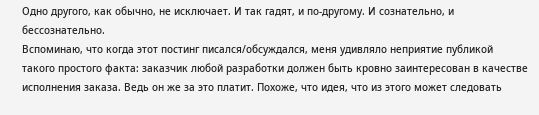Одно другого, как обычно, не исключает. И так гадят, и по-другому. И сознательно, и бессознательно.
Вспоминаю, что когда этот постинг писался/обсуждался, меня удивляло неприятие публикой такого простого факта: заказчик любой разработки должен быть кровно заинтересован в качестве исполнения заказа. Ведь он же за это платит. Похоже, что идея, что из этого может следовать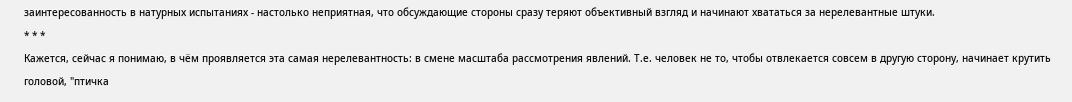заинтересованность в натурных испытаниях - настолько неприятная, что обсуждающие стороны сразу теряют объективный взгляд и начинают хвататься за нерелевантные штуки.
* * *
Кажется, сейчас я понимаю, в чём проявляется эта самая нерелевантность: в смене масштаба рассмотрения явлений. Т.е. человек не то, чтобы отвлекается совсем в другую сторону, начинает крутить головой, "птичка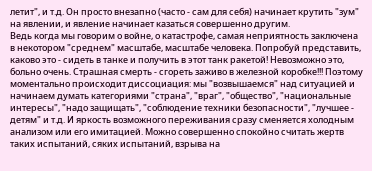летит", и т.д. Он просто внезапно (часто - сам для себя) начинает крутить "зум" на явлении, и явление начинает казаться совершенно другим.
Ведь когда мы говорим о войне, о катастрофе, самая неприятность заключена в некотором "среднем" масштабе, масштабе человека. Попробуй представить, каково это - сидеть в танке и получить в этот танк ракетой! Невозможно это, больно очень. Страшная смерть - сгореть заживо в железной коробке!!! Поэтому моментально происходит диссоциация: мы "возвышаемся" над ситуацией и начинаем думать категориями "страна", "враг", "общество", "национальные интересы", "надо защищать", "соблюдение техники безопасности", "лучшее - детям" и т.д. И яркость возможного переживания сразу сменяется холодным анализом или его имитацией. Можно совершенно спокойно считать жертв таких испытаний, сяких испытаний, взрыва на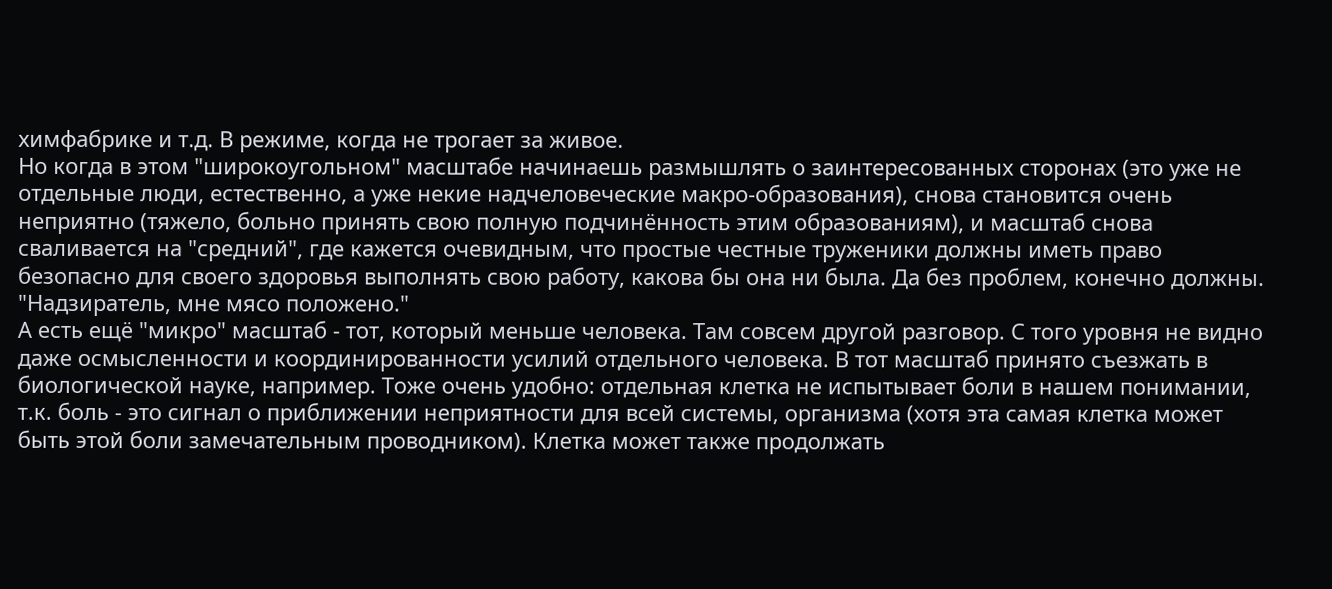химфабрике и т.д. В режиме, когда не трогает за живое.
Но когда в этом "широкоугольном" масштабе начинаешь размышлять о заинтересованных сторонах (это уже не отдельные люди, естественно, а уже некие надчеловеческие макро-образования), снова становится очень неприятно (тяжело, больно принять свою полную подчинённость этим образованиям), и масштаб снова сваливается на "средний", где кажется очевидным, что простые честные труженики должны иметь право безопасно для своего здоровья выполнять свою работу, какова бы она ни была. Да без проблем, конечно должны. "Надзиратель, мне мясо положено."
А есть ещё "микро" масштаб - тот, который меньше человека. Там совсем другой разговор. С того уровня не видно даже осмысленности и координированности усилий отдельного человека. В тот масштаб принято съезжать в биологической науке, например. Тоже очень удобно: отдельная клетка не испытывает боли в нашем понимании, т.к. боль - это сигнал о приближении неприятности для всей системы, организма (хотя эта самая клетка может быть этой боли замечательным проводником). Клетка может также продолжать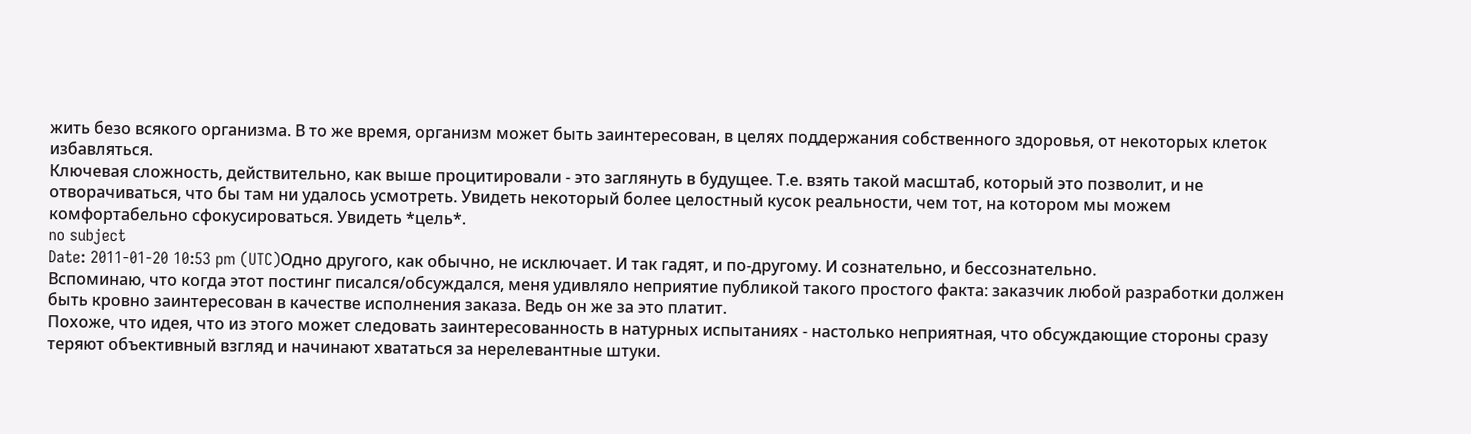жить безо всякого организма. В то же время, организм может быть заинтересован, в целях поддержания собственного здоровья, от некоторых клеток избавляться.
Ключевая сложность, действительно, как выше процитировали - это заглянуть в будущее. Т.е. взять такой масштаб, который это позволит, и не отворачиваться, что бы там ни удалось усмотреть. Увидеть некоторый более целостный кусок реальности, чем тот, на котором мы можем комфортабельно сфокусироваться. Увидеть *цель*.
no subject
Date: 2011-01-20 10:53 pm (UTC)Одно другого, как обычно, не исключает. И так гадят, и по-другому. И сознательно, и бессознательно.
Вспоминаю, что когда этот постинг писался/обсуждался, меня удивляло неприятие публикой такого простого факта: заказчик любой разработки должен быть кровно заинтересован в качестве исполнения заказа. Ведь он же за это платит.
Похоже, что идея, что из этого может следовать заинтересованность в натурных испытаниях - настолько неприятная, что обсуждающие стороны сразу теряют объективный взгляд и начинают хвататься за нерелевантные штуки.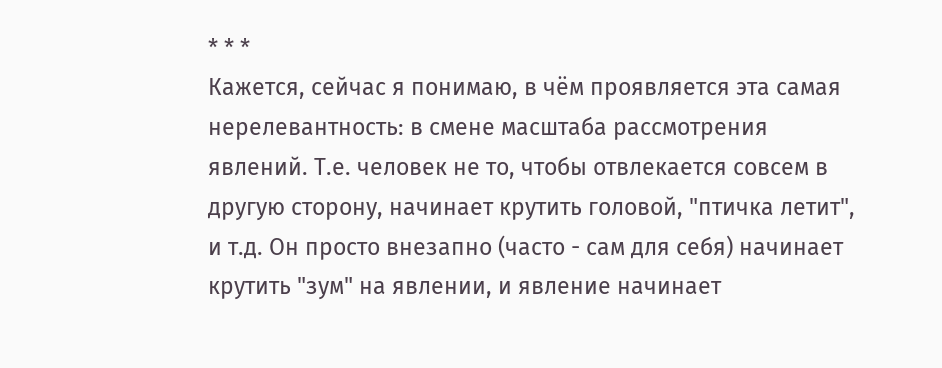* * *
Кажется, сейчас я понимаю, в чём проявляется эта самая нерелевантность: в смене масштаба рассмотрения явлений. Т.е. человек не то, чтобы отвлекается совсем в другую сторону, начинает крутить головой, "птичка летит", и т.д. Он просто внезапно (часто - сам для себя) начинает крутить "зум" на явлении, и явление начинает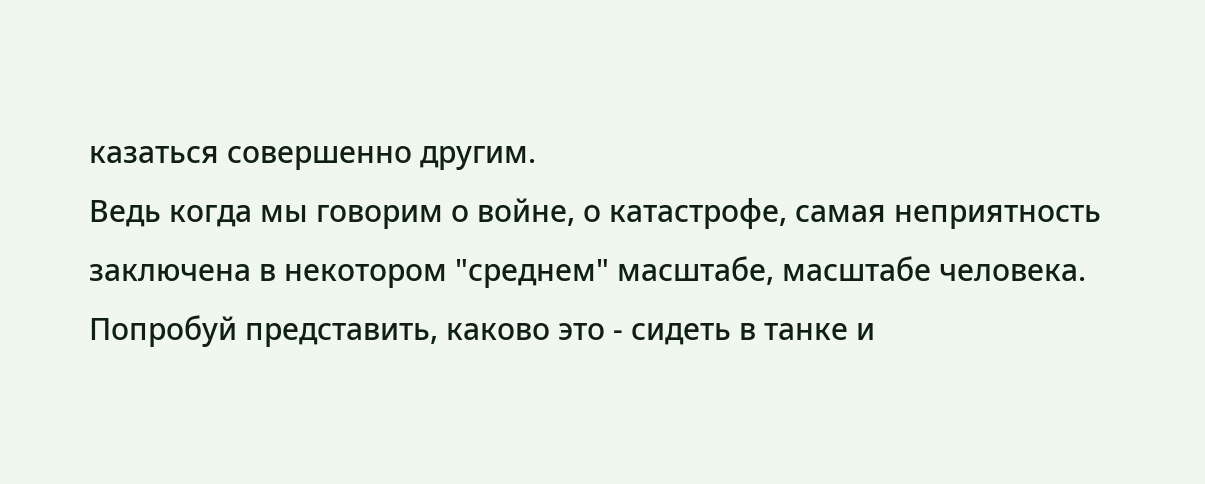казаться совершенно другим.
Ведь когда мы говорим о войне, о катастрофе, самая неприятность заключена в некотором "среднем" масштабе, масштабе человека. Попробуй представить, каково это - сидеть в танке и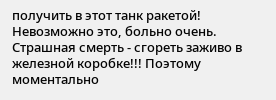получить в этот танк ракетой! Невозможно это, больно очень. Страшная смерть - сгореть заживо в железной коробке!!! Поэтому моментально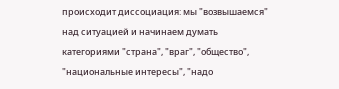происходит диссоциация: мы "возвышаемся" над ситуацией и начинаем думать категориями "страна", "враг", "общество", "национальные интересы", "надо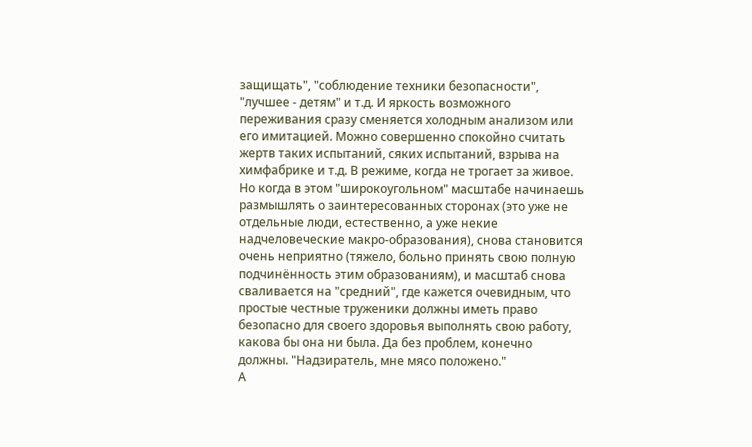защищать", "соблюдение техники безопасности", "лучшее - детям" и т.д. И яркость возможного переживания сразу сменяется холодным анализом или его имитацией. Можно совершенно спокойно считать жертв таких испытаний, сяких испытаний, взрыва на химфабрике и т.д. В режиме, когда не трогает за живое.
Но когда в этом "широкоугольном" масштабе начинаешь размышлять о заинтересованных сторонах (это уже не отдельные люди, естественно, а уже некие надчеловеческие макро-образования), снова становится очень неприятно (тяжело, больно принять свою полную подчинённость этим образованиям), и масштаб снова сваливается на "средний", где кажется очевидным, что простые честные труженики должны иметь право безопасно для своего здоровья выполнять свою работу, какова бы она ни была. Да без проблем, конечно должны. "Надзиратель, мне мясо положено."
А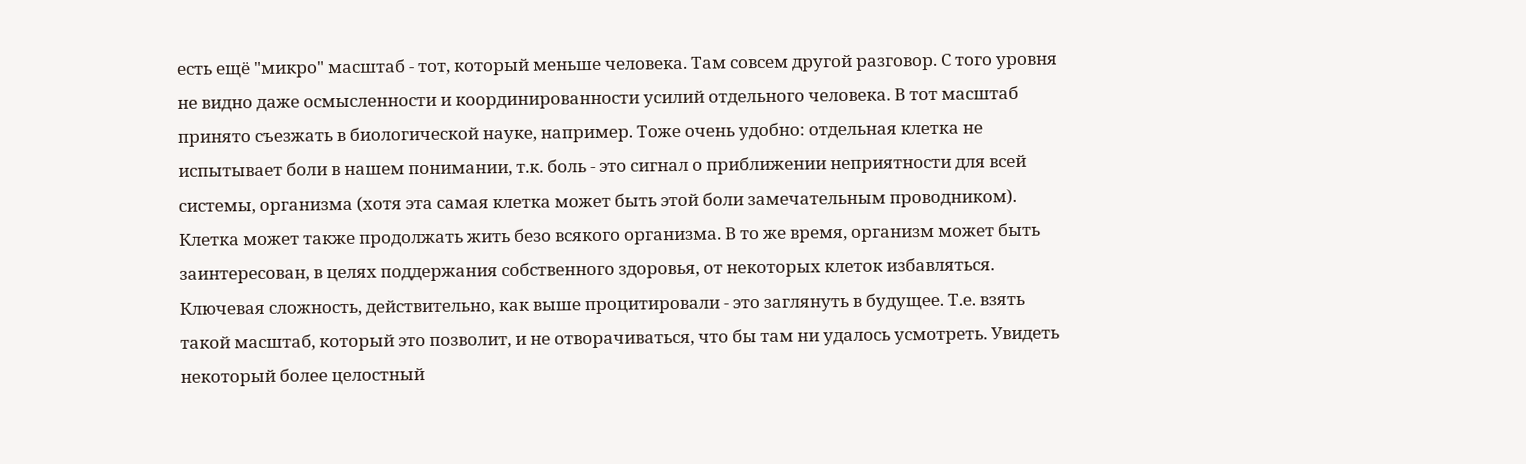есть ещё "микро" масштаб - тот, который меньше человека. Там совсем другой разговор. С того уровня не видно даже осмысленности и координированности усилий отдельного человека. В тот масштаб принято съезжать в биологической науке, например. Тоже очень удобно: отдельная клетка не испытывает боли в нашем понимании, т.к. боль - это сигнал о приближении неприятности для всей системы, организма (хотя эта самая клетка может быть этой боли замечательным проводником). Клетка может также продолжать жить безо всякого организма. В то же время, организм может быть заинтересован, в целях поддержания собственного здоровья, от некоторых клеток избавляться.
Ключевая сложность, действительно, как выше процитировали - это заглянуть в будущее. Т.е. взять такой масштаб, который это позволит, и не отворачиваться, что бы там ни удалось усмотреть. Увидеть некоторый более целостный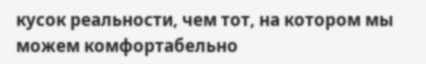кусок реальности, чем тот, на котором мы можем комфортабельно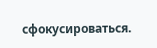сфокусироваться.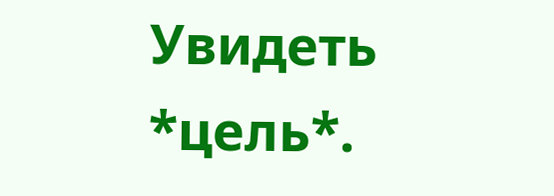Увидеть *цель*.